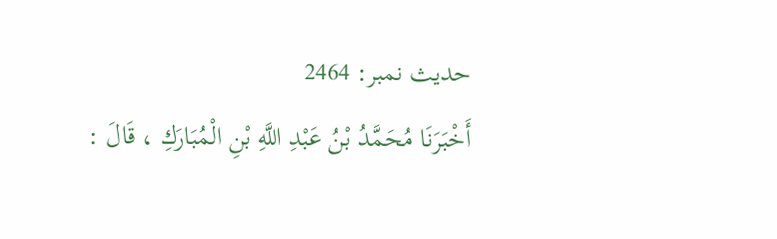حدیث نمبر: 2464
أَخْبَرَنَا مُحَمَّدُ بْنُ عَبْدِ اللَّهِ بْنِ الْمُبَارَكِ ، قَالَ :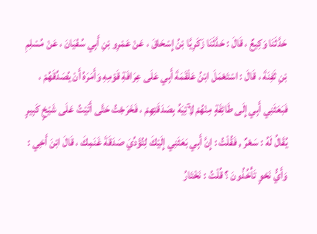حَدَّثَنَا وَكِيعٌ ، قَالَ : حَدَّثَنَا زَكَرِيَّا بْنُ إِسْحَاقَ ، عَنْ عَمْرِو بْنِ أَبِي سُفْيَانَ ، عَنْ مُسْلِمِ بْنِ ثَفِنَةَ ، قَالَ : اسْتَعْمَلَ ابْنُ عَلْقَمَةَ أَبِي عَلَى عِرَافَةِ قَوْمِهِ وَأَمَرَهُ أَنْ يُصَدِّقَهُمْ ، فَبَعَثَنِي أَبِي إِلَى طَائِفَةٍ مِنْهُمْ لِآتِيَهُ بِصَدَقَتِهِمْ ، فَخَرَجْتُ حَتَّى أَتَيْتُ عَلَى شَيْخٍ كَبِيرٍ يُقَالُ لَهُ : سَعْرٌ , فَقُلْتُ : إِنَّ أَبِي بَعَثَنِي إِلَيْكَ لِتُؤَدِّيَ صَدَقَةَ غَنَمِكَ ، قَالَ ابْنَ أَخِي : وَأَيُّ نَحْوٍ تَأْخُذُونَ ؟ قُلْتُ : نَخْتَارُ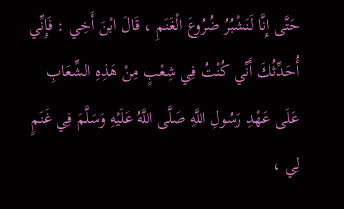حَتَّى إِنَّا لَنَشْبُرُ ضُرُوعَ الْغَنَمِ ، قَالَ ابْنَ أَخِي : فَإِنِّي أُحَدِّثُكَ أَنِّي كُنْتُ فِي شِعْبٍ مِنْ هَذِهِ الشِّعَابِ عَلَى عَهْدِ رَسُولِ اللَّهِ صَلَّى اللَّهُ عَلَيْهِ وَسَلَّمَ فِي غَنَمٍ لِي ،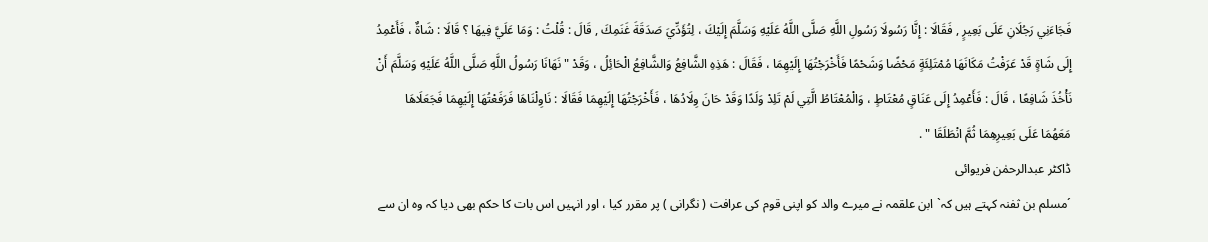فَجَاءَنِي رَجُلَانِ عَلَى بَعِيرٍ , فَقَالَا : إِنَّا رَسُولَا رَسُولِ اللَّهِ صَلَّى اللَّهُ عَلَيْهِ وَسَلَّمَ إِلَيْكَ ، لِتُؤَدِّيَ صَدَقَةَ غَنَمِكَ , قَالَ : قُلْتُ : وَمَا عَلَيَّ فِيهَا ؟ قَالَا : شَاةٌ ، فَأَعْمِدُ إِلَى شَاةٍ قَدْ عَرَفْتُ مَكَانَهَا مُمْتَلِئَةٍ مَحْضًا وَشَحْمًا فَأَخْرَجْتُهَا إِلَيْهِمَا ، فَقَالَ : هَذِهِ الشَّافِعُ وَالشَّافِعُ الْحَائِلُ ، وَقَدْ " نَهَانَا رَسُولُ اللَّهِ صَلَّى اللَّهُ عَلَيْهِ وَسَلَّمَ أَنْ نَأْخُذَ شَافِعًا ، قَالَ : فَأَعْمِدُ إِلَى عَنَاقٍ مُعْتَاطٍ ، وَالْمُعْتَاطُ الَّتِي لَمْ تَلِدْ وَلَدًا وَقَدْ حَانَ وِلَادُهَا ، فَأَخْرَجْتُهَا إِلَيْهِمَا فَقَالَا : نَاوِلْنَاهَا فَرَفَعْتُهَا إِلَيْهِمَا فَجَعَلَاهَا مَعَهُمَا عَلَى بَعِيرِهِمَا ثُمَّ انْطَلَقَا " .
ڈاکٹر عبدالرحمٰن فریوائی
´مسلم بن ثفنہ کہتے ہیں کہ` ابن علقمہ نے میرے والد کو اپنی قوم کی عرافت ( نگرانی ) پر مقرر کیا ، اور انہیں اس بات کا حکم بھی دیا کہ وہ ان سے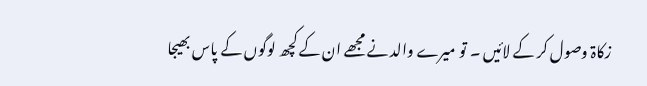زکاۃ وصول کر کے لائیں ۔ تو میرے والد نے مجھے ان کے کچھ لوگوں کے پاس بھیجا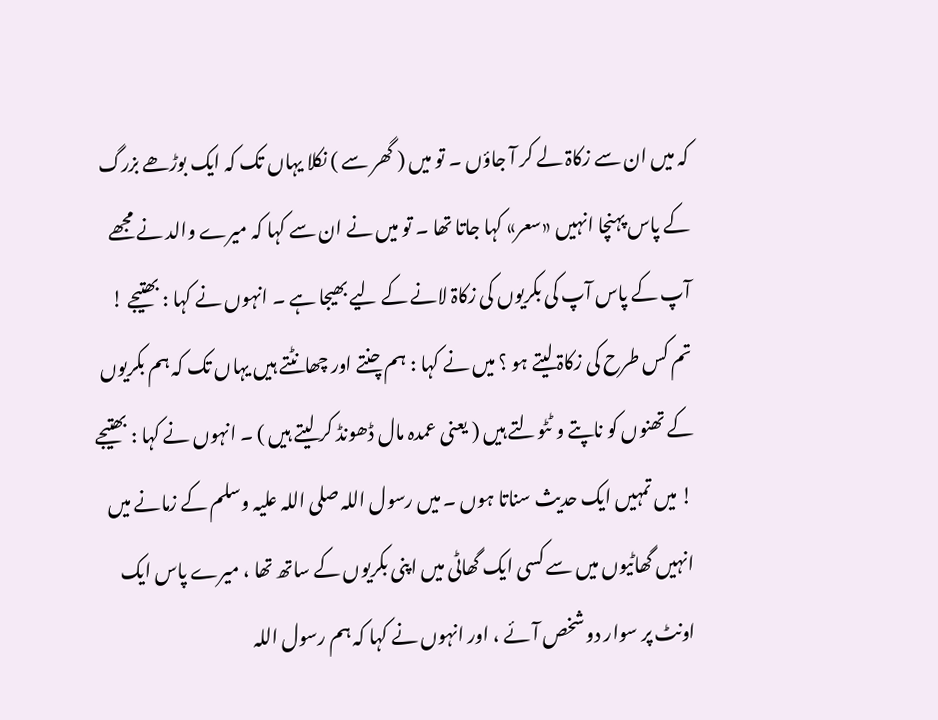کہ میں ان سے زکاۃ لے کر آ جاؤں ۔ تو میں ( گھر سے ) نکلا یہاں تک کہ ایک بوڑھے بزرگ کے پاس پہنچا انہیں «سعر» کہا جاتا تھا ۔ تو میں نے ان سے کہا کہ میرے والد نے مجھے آپ کے پاس آپ کی بکریوں کی زکاۃ لانے کے لیے بھیجا ہے ۔ انہوں نے کہا : بھتیجے ! تم کس طرح کی زکاۃ لیتے ہو ؟ میں نے کہا : ہم چنتے اور چھانٹتے ہیں یہاں تک کہ ہم بکریوں کے تھنوں کو ناپتے و ٹٹولتے ہیں ( یعنی عمدہ مال ڈھونڈ کر لیتے ہیں ) ۔ انہوں نے کہا : بھتیجے ! میں تمہیں ایک حدیث سناتا ہوں ۔ میں رسول اللہ صلی اللہ علیہ وسلم کے زمانے میں انہیں گھاٹیوں میں سے کسی ایک گھاٹی میں اپنی بکریوں کے ساتھ تھا ، میرے پاس ایک اونٹ پر سوار دو شخص آئے ، اور انہوں نے کہا کہ ہم رسول اللہ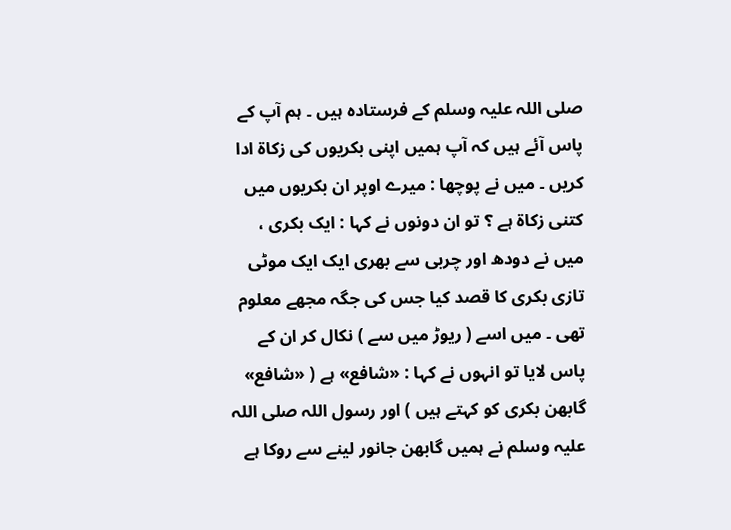صلی اللہ علیہ وسلم کے فرستادہ ہیں ۔ ہم آپ کے پاس آئے ہیں کہ آپ ہمیں اپنی بکریوں کی زکاۃ ادا کریں ۔ میں نے پوچھا : میرے اوپر ان بکریوں میں کتنی زکاۃ ہے ؟ تو ان دونوں نے کہا : ایک بکری ، میں نے دودھ اور چربی سے بھری ایک ایک موٹی تازی بکری کا قصد کیا جس کی جگہ مجھے معلوم تھی ۔ میں اسے ( ریوڑ میں سے ) نکال کر ان کے پاس لایا تو انہوں نے کہا : «شافع» ہے ( «شافع» گابھن بکری کو کہتے ہیں ) اور رسول اللہ صلی اللہ علیہ وسلم نے ہمیں گابھن جانور لینے سے روکا ہے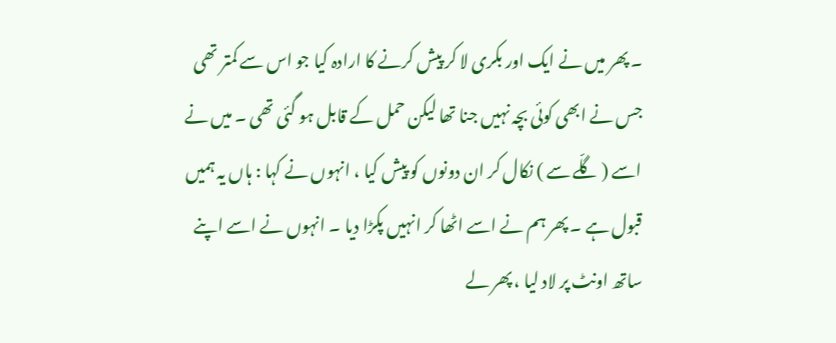۔ پھر میں نے ایک اور بکری لا کر پیش کرنے کا ارادہ کیا جو اس سے کمتر تھی جس نے ابھی کوئی بچہ نہیں جنا تھا لیکن حمل کے قابل ہو گئی تھی ۔ میں نے اسے ( گلّے سے ) نکال کر ان دونوں کو پیش کیا ، انہوں نے کہا : ہاں یہ ہمیں قبول ہے ۔ پھر ہم نے اسے اٹھا کر انہیں پکڑا دیا ۔ انہوں نے اسے اپنے ساتھ اونٹ پر لاد لیا ، پھر لے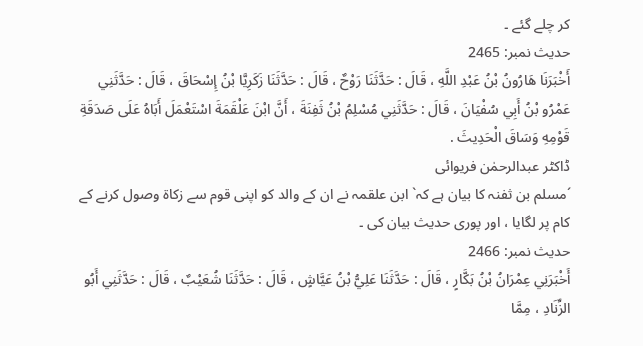کر چلے گئے ۔
حدیث نمبر: 2465
أَخْبَرَنَا هَارُونُ بْنُ عَبْدِ اللَّهِ ، قَالَ : حَدَّثَنَا رَوْحٌ ، قَالَ : حَدَّثَنَا زَكَرِيَّا بْنُ إِسْحَاقَ ، قَالَ : حَدَّثَنِي عَمْرُو بْنُ أَبِي سُفْيَانَ ، قَالَ : حَدَّثَنِي مُسْلِمُ بْنُ ثَفِنَةَ ، أَنَّ ابْنَ عَلْقَمَةَ اسْتَعْمَلَ أَبَاهُ عَلَى صَدَقَةِ قَوْمِهِ وَسَاقَ الْحَدِيثَ .
ڈاکٹر عبدالرحمٰن فریوائی
´مسلم بن ثفنہ کا بیان ہے کہ` ابن علقمہ نے ان کے والد کو اپنی قوم سے زکاۃ وصول کرنے کے کام پر لگایا ، اور پوری حدیث بیان کی ۔
حدیث نمبر: 2466
أَخْبَرَنِي عِمْرَانُ بْنُ بَكَّارٍ ، قَالَ : حَدَّثَنَا عَلِيُّ بْنُ عَيَّاشٍ ، قَالَ : حَدَّثَنَا شُعَيْبٌ ، قَالَ : حَدَّثَنِي أَبُو الزِّنَادِ ، مِمَّا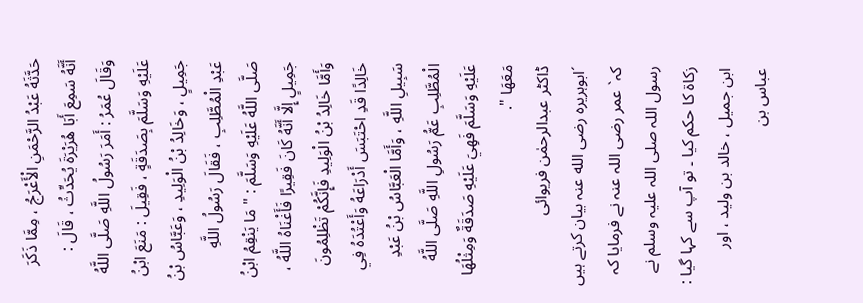حَدَّثَهُ عَبْدُ الرَّحْمَنِ الْأَعْرَجُ ، مِمَّا ذَكَرَ أَنَّهُ سَمِعَ أَبَا هُرَيْرَةَ يُحَدِّثُ ، قَالَ : وَقَالَ عُمَرُ : أَمَرَ رَسُولُ اللَّهِ صَلَّى اللَّهُ عَلَيْهِ وَسَلَّمَ بِصَدَقَةٍ ، فَقِيلَ : مَنَعَ ابْنُ جَمِيلٍ ، وَخَالِدُ بْنُ الْوَلِيدِ ، وَعَبَّاسُ بْنُ عَبْدِ الْمُطَّلِبِ ، فَقَالَ رَسُولُ اللَّهِ صَلَّى اللَّهُ عَلَيْهِ وَسَلَّمَ : " مَا يَنْقِمُ ابْنُ جَمِيلٍ إِلَّا أَنَّهُ كَانَ فَقِيرًا فَأَغْنَاهُ اللَّهُ ، وَأَمَّا خَالِدُ بْنُ الْوَلِيدِ فَإِنَّكُمْ تَظْلِمُونَ خَالِدًا قَدِ احْتَبَسَ أَدْرَاعَهُ وَأَعْتُدَهُ فِي سَبِيلِ اللَّهِ ، وَأَمَّا الْعَبَّاسُ بْنُ عَبْدِ الْمُطَّلِبِ عَمُّ رَسُولِ اللَّهِ صَلَّى اللَّهُ عَلَيْهِ وَسَلَّمَ فَهِيَ عَلَيْهِ صَدَقَةٌ وَمِثْلُهَا مَعَهَا ".
ڈاکٹر عبدالرحمٰن فریوائی
´ابوہریرہ رضی الله عنہ بیان کرتے ہیں کہ` عمر رضی اللہ عنہ نے فرمایا کہ رسول اللہ صلی اللہ علیہ وسلم نے زکاۃ کا حکم کیا ۔ تو آپ سے کہا گیا : ابن جمیل ، خالد بن ولید ، اور عباس بن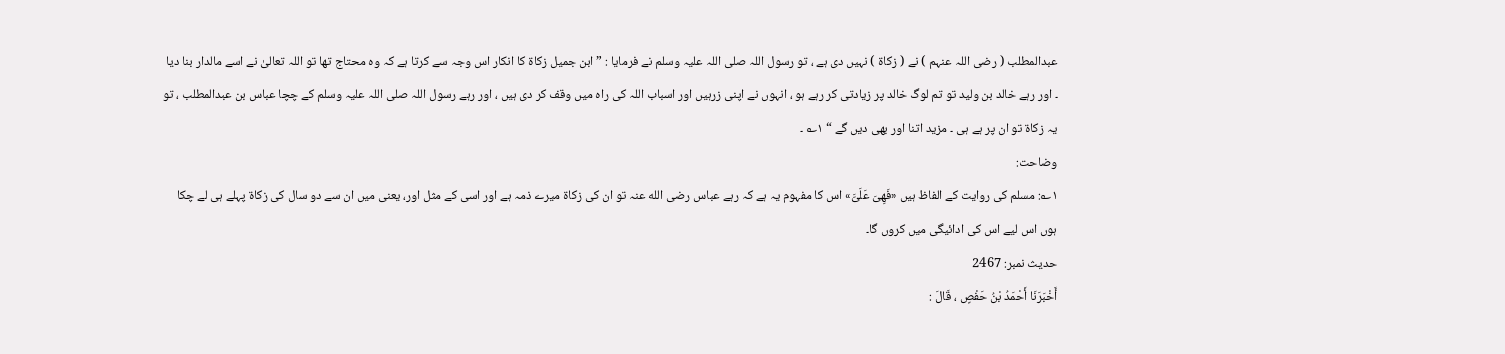عبدالمطلب ( رضی اللہ عنہم ) نے ( زکاۃ ) نہیں دی ہے ، تو رسول اللہ صلی اللہ علیہ وسلم نے فرمایا : ” ابن جمیل زکاۃ کا انکار اس وجہ سے کرتا ہے کہ وہ محتاج تھا تو اللہ تعالیٰ نے اسے مالدار بنا دیا ۔ اور رہے خالد بن ولید تو تم لوگ خالد پر زیادتی کر رہے ہو ، انہوں نے اپنی زرہیں اور اسباب اللہ کی راہ میں وقف کر دی ہیں ، اور رہے رسول اللہ صلی اللہ علیہ وسلم کے چچا عباس بن عبدالمطلب ، تو یہ زکاۃ تو ان پر ہے ہی ۔ مزید اتنا اور بھی دیں گے “ ۱؎ ۔
وضاحت:
۱؎: مسلم کی روایت کے الفاظ ہیں «فَھِیَ عَلَیَّ» اس کا مفہوم یہ ہے کہ رہے عباس رضی الله عنہ تو ان کی زکاۃ میرے ذمہ ہے اور اسی کے مثل اور، یعنی میں ان سے دو سال کی زکاۃ پہلے ہی لے چکا ہوں اس لیے اس کی ادائیگی میں کروں گا۔
حدیث نمبر: 2467
أَخْبَرَنَا أَحْمَدُ بْنُ حَفْصٍ ، قَالَ :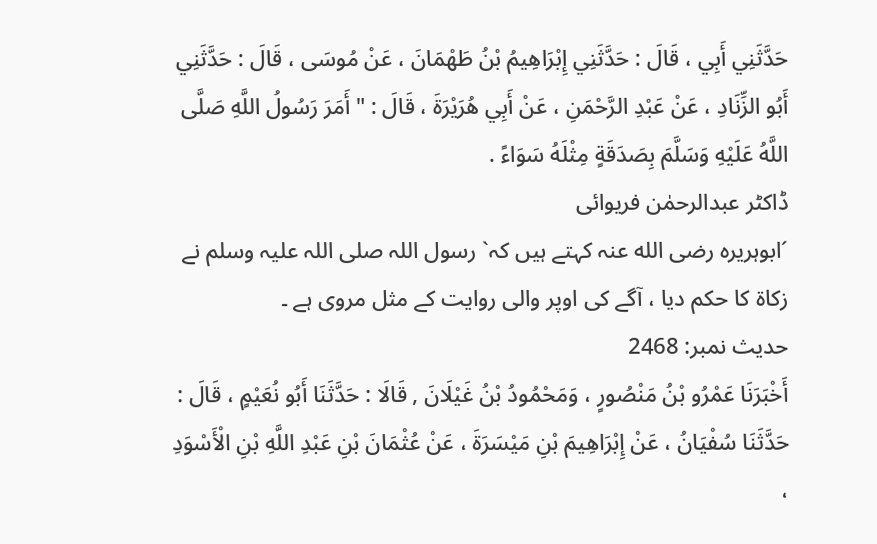حَدَّثَنِي أَبِي ، قَالَ : حَدَّثَنِي إِبْرَاهِيمُ بْنُ طَهْمَانَ ، عَنْ مُوسَى ، قَالَ : حَدَّثَنِي أَبُو الزِّنَادِ ، عَنْ عَبْدِ الرَّحْمَنِ ، عَنْ أَبِي هُرَيْرَةَ ، قَالَ : " أَمَرَ رَسُولُ اللَّهِ صَلَّى اللَّهُ عَلَيْهِ وَسَلَّمَ بِصَدَقَةٍ مِثْلَهُ سَوَاءً .
ڈاکٹر عبدالرحمٰن فریوائی
´ابوہریرہ رضی الله عنہ کہتے ہیں کہ` رسول اللہ صلی اللہ علیہ وسلم نے زکاۃ کا حکم دیا ، آگے کی اوپر والی روایت کے مثل مروی ہے ۔
حدیث نمبر: 2468
أَخْبَرَنَا عَمْرُو بْنُ مَنْصُورٍ ، وَمَحْمُودُ بْنُ غَيْلَانَ , قَالَا : حَدَّثَنَا أَبُو نُعَيْمٍ ، قَالَ : حَدَّثَنَا سُفْيَانُ ، عَنْ إِبْرَاهِيمَ بْنِ مَيْسَرَةَ ، عَنْ عُثْمَانَ بْنِ عَبْدِ اللَّهِ بْنِ الْأَسْوَدِ ،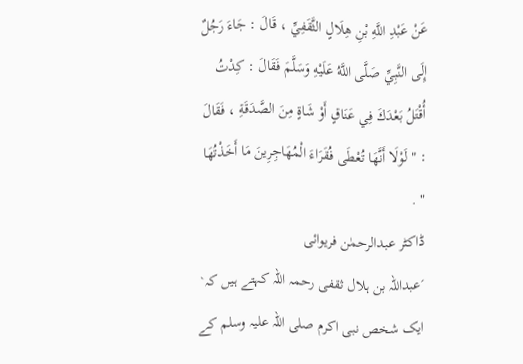عَنْ عَبْدِ اللَّهِ بْنِ هِلَالٍ الثَّقَفِيِّ ، قَالَ : جَاءَ رَجُلٌ إِلَى النَّبِيِّ صَلَّى اللَّهُ عَلَيْهِ وَسَلَّمَ فَقَالَ : كِدْتُ أُقْتَلُ بَعْدَكَ فِي عَنَاقٍ أَوْ شَاةٍ مِنَ الصَّدَقَةِ ، فَقَالَ : " لَوْلَا أَنَّهَا تُعْطَى فُقَرَاءَ الْمُهَاجِرِينَ مَا أَخَذْتُهَا " .
ڈاکٹر عبدالرحمٰن فریوائی
´عبداللہ بن ہلال ثقفی رحمہ اللہ کہتے ہیں کہ` ایک شخص نبی اکرم صلی اللہ علیہ وسلم کے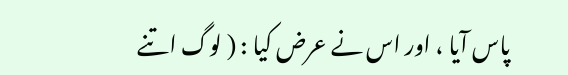پاس آیا ، اور اس نے عرض کیا : ( لوگ اتنے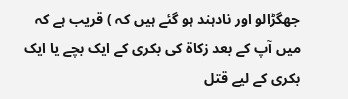جھگڑالو اور نادہند ہو گئے ہیں کہ ) قریب ہے کہ میں آپ کے بعد زکاۃ کی بکری کے ایک بچے یا ایک بکری کے لیے قتل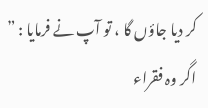کر دیا جاؤں گا ، تو آپ نے فرمایا : ” اگر وہ فقراء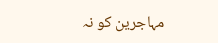مہاجرین کو نہ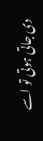دی جاتی ہوتی تو اسے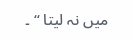میں نہ لیتا “ ۔